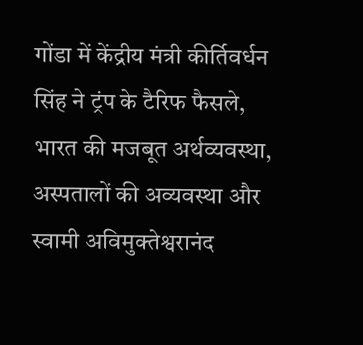गोंडा में केंद्रीय मंत्री कीर्तिवर्धन सिंह ने ट्रंप के टैरिफ फैसले, भारत की मजबूत अर्थव्यवस्था, अस्पतालों की अव्यवस्था और स्वामी अविमुक्तेश्वरानंद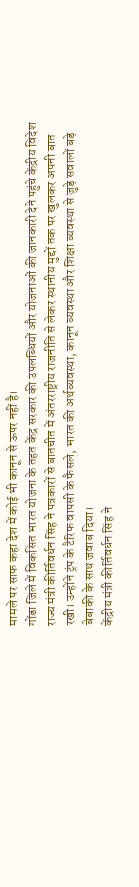मामले पर साफ कहा देश में कोई भी कानून से ऊपर नहीं है।
गोंडा जिले में विकसित भारत योजना के तहत केंद्र सरकार की उपलब्धियों और योजनाओं की जानकारी देने पहुंचे केंद्रीय विदेश राज्य मंत्री कीर्तिवर्धन सिंह ने पत्रकारों से बातचीत में अंतरराष्ट्रीय राजनीति से लेकर स्थानीय मुद्दों तक पर खुलकर अपनी बात रखी। उन्होंने ट्रंप के टैरिफ वापसी के फैसले, भारत की अर्थव्यवस्था, कानून व्यवस्था और शिक्षा व्यवस्था से जुड़े सवालों बड़े बेबाकी के साथ जवाब दिया।
केंद्रीय मंत्री कीर्तिवर्धन सिंह ने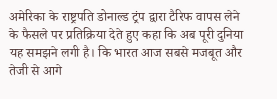अमेरिका के राष्ट्रपति डोनाल्ड ट्रंप द्वारा टैरिफ वापस लेने के फैसले पर प्रतिक्रिया देते हुए कहा कि अब पूरी दुनिया यह समझने लगी है। कि भारत आज सबसे मजबूत और तेजी से आगे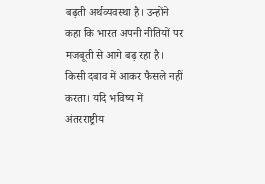बढ़ती अर्थव्यवस्था है। उन्होंने कहा कि भारत अपनी नीतियों पर मजबूती से आगे बढ़ रहा है। किसी दबाव में आकर फैसले नहीं करता। यदि भविष्य में अंतरराष्ट्रीय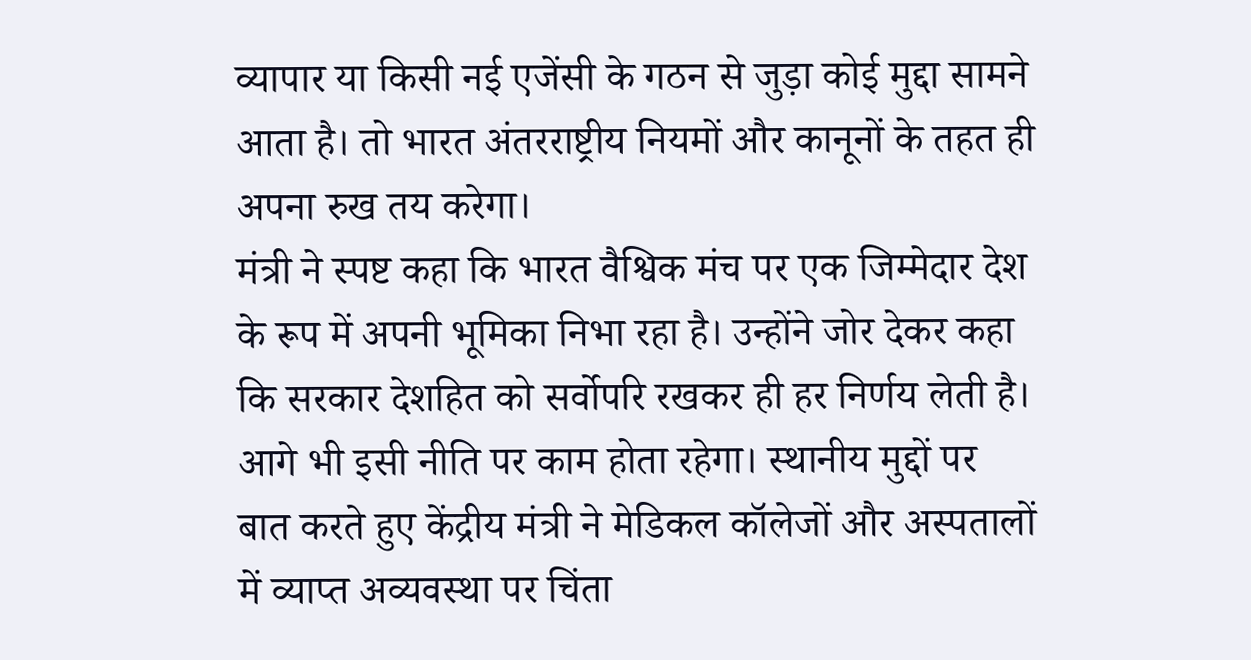व्यापार या किसी नई एजेंसी के गठन से जुड़ा कोई मुद्दा सामने आता है। तो भारत अंतरराष्ट्रीय नियमों और कानूनों के तहत ही अपना रुख तय करेगा।
मंत्री ने स्पष्ट कहा कि भारत वैश्विक मंच पर एक जिम्मेदार देश के रूप में अपनी भूमिका निभा रहा है। उन्होंने जोर देकर कहा कि सरकार देशहित को सर्वोपरि रखकर ही हर निर्णय लेती है। आगे भी इसी नीति पर काम होता रहेगा। स्थानीय मुद्दों पर बात करते हुए केंद्रीय मंत्री ने मेडिकल कॉलेजों और अस्पतालों में व्याप्त अव्यवस्था पर चिंता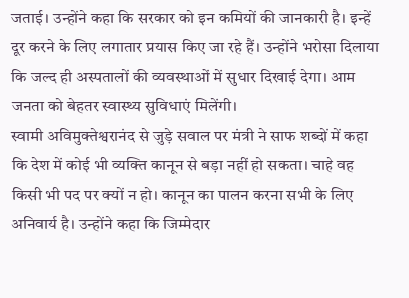जताई। उन्होंने कहा कि सरकार को इन कमियों की जानकारी है। इन्हें दूर करने के लिए लगातार प्रयास किए जा रहे हैं। उन्होंने भरोसा दिलाया कि जल्द ही अस्पतालों की व्यवस्थाओं में सुधार दिखाई देगा। आम जनता को बेहतर स्वास्थ्य सुविधाएं मिलेंगी।
स्वामी अविमुक्तेश्वरानंद से जुड़े सवाल पर मंत्री ने साफ शब्दों में कहा कि देश में कोई भी व्यक्ति कानून से बड़ा नहीं हो सकता। चाहे वह किसी भी पद पर क्यों न हो। कानून का पालन करना सभी के लिए अनिवार्य है। उन्होंने कहा कि जिम्मेदार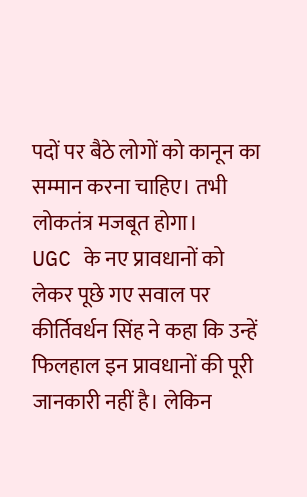पदों पर बैठे लोगों को कानून का सम्मान करना चाहिए। तभी लोकतंत्र मजबूत होगा।
UGC के नए प्रावधानों को लेकर पूछे गए सवाल पर कीर्तिवर्धन सिंह ने कहा कि उन्हें फिलहाल इन प्रावधानों की पूरी जानकारी नहीं है। लेकिन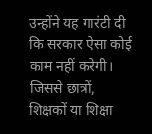उन्होंने यह गारंटी दी कि सरकार ऐसा कोई काम नहीं करेगी। जिससे छात्रों, शिक्षकों या शिक्षा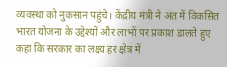व्यवस्था को नुकसान पहुंचे। केंद्रीय मंत्री ने अंत में विकसित भारत योजना के उद्देश्यों और लाभों पर प्रकाश डालते हुए कहा कि सरकार का लक्ष्य हर क्षेत्र में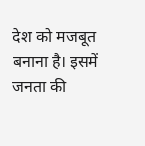देश को मजबूत बनाना है। इसमें जनता की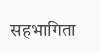सहभागिता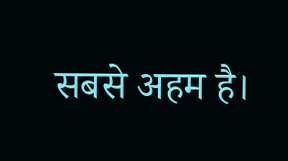सबसे अहम है।